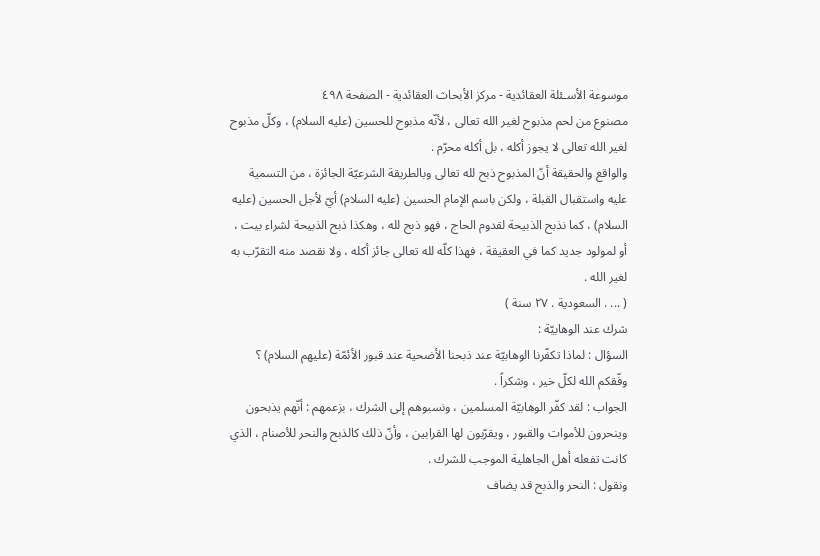موسوعة الأسـئلة العقائدية - مركز الأبحاث العقائدية - الصفحة ٤٩٨
مصنوع من لحم مذبوح لغير الله تعالى ، لأنّه مذبوح للحسين (عليه السلام) ، وكلّ مذبوح لغير الله تعالى لا يجوز أكله ، بل أكله محرّم .
والواقع والحقيقة أنّ المذبوح ذبح لله تعالى وبالطريقة الشرعيّة الجائزة ، من التسمية عليه واستقبال القبلة ، ولكن باسم الإمام الحسين (عليه السلام) أيّ لأجل الحسين (عليه السلام) ، كما نذبح الذبيحة لقدوم الحاج ، فهو ذبح لله ، وهكذا ذبح الذبيحة لشراء بيت ، أو لمولود جديد كما في العقيقة ، فهذا كلّه لله تعالى جائز أكله ، ولا نقصد منه التقرّب به لغير الله .
( ... . السعودية . ٢٧ سنة )
شرك عند الوهابيّة :
السؤال : لماذا تكفّرنا الوهابيّة عند ذبحنا الأضحية عند قبور الأئمّة (عليهم السلام) ؟ وفّقكم الله لكلّ خير ، وشكراً .
الجواب : لقد كفّر الوهابيّة المسلمين ، ونسبوهم إلى الشرك ، بزعمهم : أنّهم يذبحون وينحرون للأموات والقبور ، ويقرّبون لها القرابين ، وأنّ ذلك كالذبح والنحر للأصنام ، الذي كانت تفعله أهل الجاهلية الموجب للشرك .
ونقول : النحر والذبح قد يضاف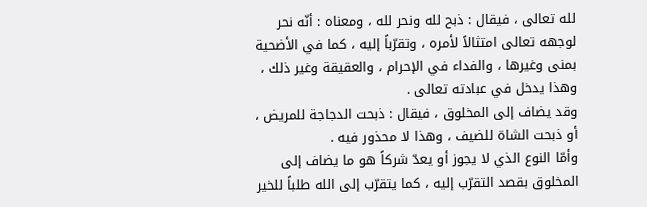لله تعالى ، فيقال : ذبح لله ونحر لله ، ومعناه : أنّه نحر لوجهه تعالى امتثالاً لأمره ، وتقرّباً إليه ، كما في الأضحية بمنى وغيرها ، والفداء في الإحرام ، والعقيقة وغير ذلك ، وهذا يدخل في عبادته تعالى .
وقد يضاف إلى المخلوق ، فيقال : ذبحت الدجاجة للمريض ، أو ذبحت الشاة للضيف ، وهذا لا محذور فيه .
وأمّا النوع الذي لا يجوز أو يعدّ شركاً هو ما يضاف إلى المخلوق بقصد التقرّب إليه ، كما يتقرّب إلى الله طلباً للخير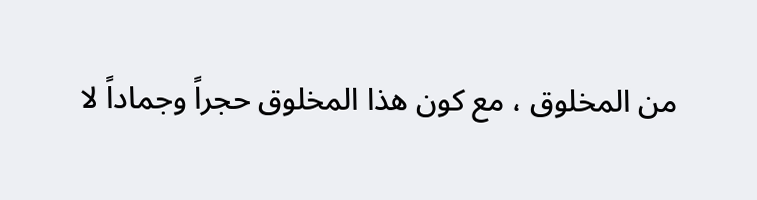من المخلوق ، مع كون هذا المخلوق حجراً وجماداً لا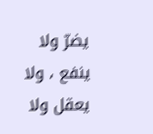يضرّ ولا ينفع ، ولا يعقل ولا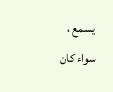يسمع ، سواء كان